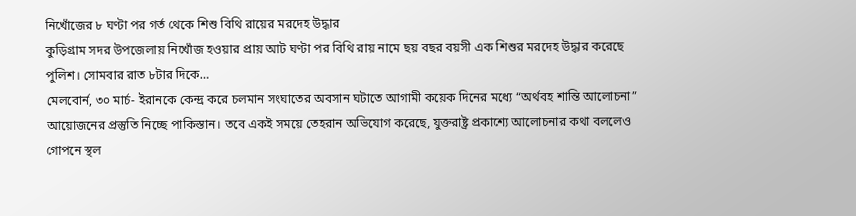নিখোঁজের ৮ ঘণ্টা পর গর্ত থেকে শিশু বিথি রায়ের মরদেহ উদ্ধার
কুড়িগ্রাম সদর উপজেলায় নিখোঁজ হওয়ার প্রায় আট ঘণ্টা পর বিথি রায় নামে ছয় বছর বয়সী এক শিশুর মরদেহ উদ্ধার করেছে পুলিশ। সোমবার রাত ৮টার দিকে…
মেলবোর্ন, ৩০ মার্চ- ইরানকে কেন্দ্র করে চলমান সংঘাতের অবসান ঘটাতে আগামী কয়েক দিনের মধ্যে “অর্থবহ শান্তি আলোচনা” আয়োজনের প্রস্তুতি নিচ্ছে পাকিস্তান। তবে একই সময়ে তেহরান অভিযোগ করেছে, যুক্তরাষ্ট্র প্রকাশ্যে আলোচনার কথা বললেও গোপনে স্থল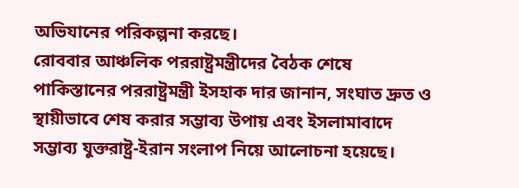অভিযানের পরিকল্পনা করছে।
রোববার আঞ্চলিক পররাষ্ট্রমন্ত্রীদের বৈঠক শেষে পাকিস্তানের পররাষ্ট্রমন্ত্রী ইসহাক দার জানান, সংঘাত দ্রুত ও স্থায়ীভাবে শেষ করার সম্ভাব্য উপায় এবং ইসলামাবাদে সম্ভাব্য যুক্তরাষ্ট্র-ইরান সংলাপ নিয়ে আলোচনা হয়েছে।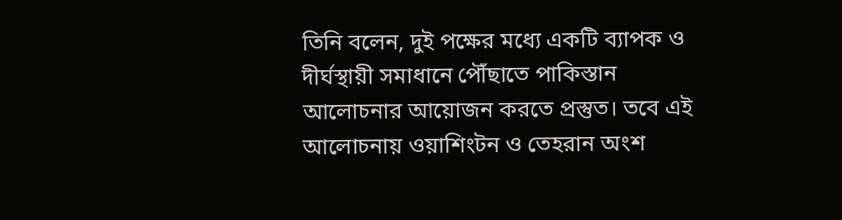তিনি বলেন, দুই পক্ষের মধ্যে একটি ব্যাপক ও দীর্ঘস্থায়ী সমাধানে পৌঁছাতে পাকিস্তান আলোচনার আয়োজন করতে প্রস্তুত। তবে এই আলোচনায় ওয়াশিংটন ও তেহরান অংশ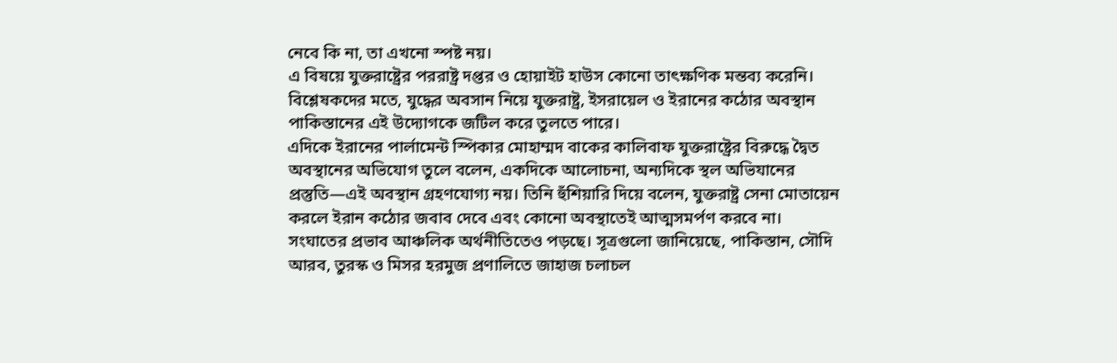নেবে কি না, তা এখনো স্পষ্ট নয়।
এ বিষয়ে যুক্তরাষ্ট্রের পররাষ্ট্র দপ্তর ও হোয়াইট হাউস কোনো তাৎক্ষণিক মন্তব্য করেনি। বিশ্লেষকদের মতে, যুদ্ধের অবসান নিয়ে যুক্তরাষ্ট্র, ইসরায়েল ও ইরানের কঠোর অবস্থান পাকিস্তানের এই উদ্যোগকে জটিল করে তুলতে পারে।
এদিকে ইরানের পার্লামেন্ট স্পিকার মোহাম্মদ বাকের কালিবাফ যুক্তরাষ্ট্রের বিরুদ্ধে দ্বৈত অবস্থানের অভিযোগ তুলে বলেন, একদিকে আলোচনা, অন্যদিকে স্থল অভিযানের প্রস্তুতি—এই অবস্থান গ্রহণযোগ্য নয়। তিনি হুঁশিয়ারি দিয়ে বলেন, যুক্তরাষ্ট্র সেনা মোতায়েন করলে ইরান কঠোর জবাব দেবে এবং কোনো অবস্থাতেই আত্মসমর্পণ করবে না।
সংঘাতের প্রভাব আঞ্চলিক অর্থনীতিতেও পড়ছে। সূত্রগুলো জানিয়েছে, পাকিস্তান, সৌদি আরব, তুরস্ক ও মিসর হরমুজ প্রণালিতে জাহাজ চলাচল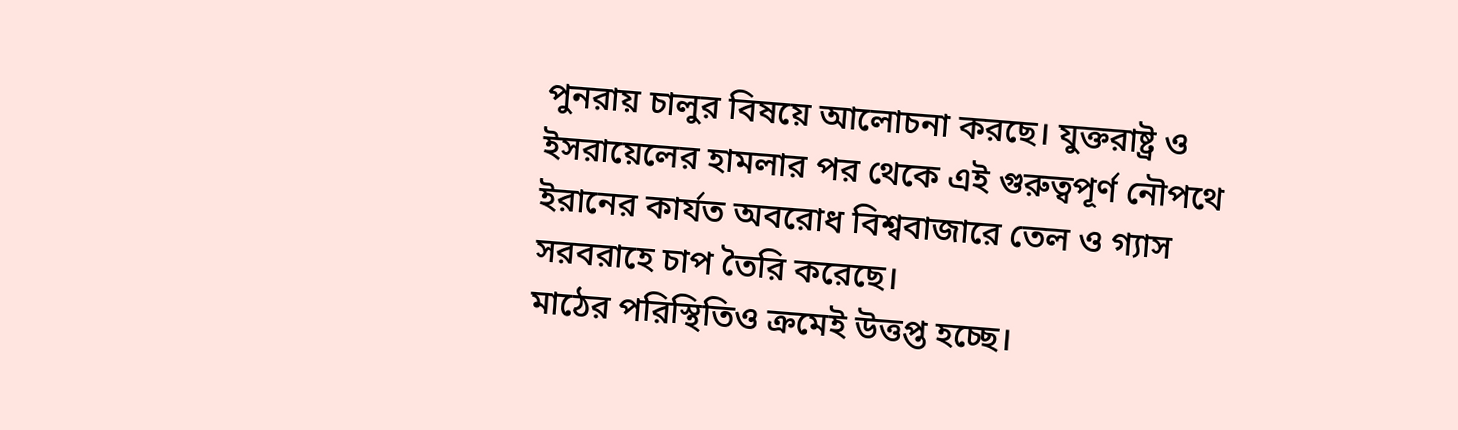পুনরায় চালুর বিষয়ে আলোচনা করছে। যুক্তরাষ্ট্র ও ইসরায়েলের হামলার পর থেকে এই গুরুত্বপূর্ণ নৌপথে ইরানের কার্যত অবরোধ বিশ্ববাজারে তেল ও গ্যাস সরবরাহে চাপ তৈরি করেছে।
মাঠের পরিস্থিতিও ক্রমেই উত্তপ্ত হচ্ছে।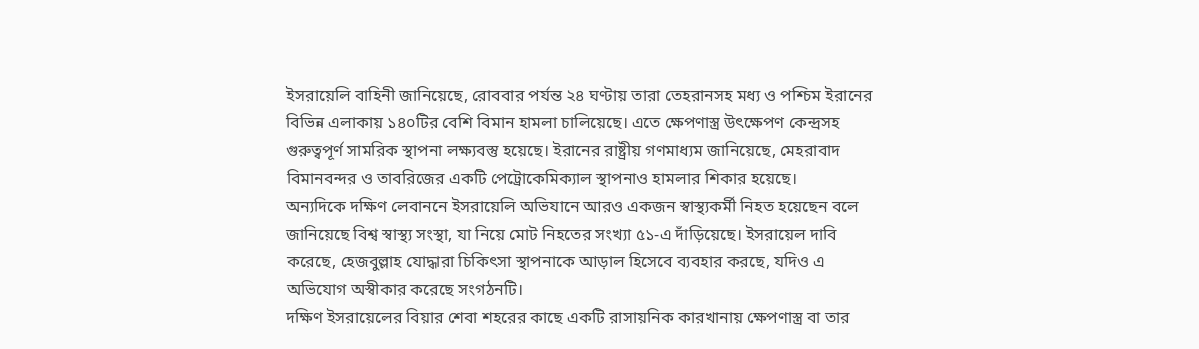ইসরায়েলি বাহিনী জানিয়েছে, রোববার পর্যন্ত ২৪ ঘণ্টায় তারা তেহরানসহ মধ্য ও পশ্চিম ইরানের বিভিন্ন এলাকায় ১৪০টির বেশি বিমান হামলা চালিয়েছে। এতে ক্ষেপণাস্ত্র উৎক্ষেপণ কেন্দ্রসহ গুরুত্বপূর্ণ সামরিক স্থাপনা লক্ষ্যবস্তু হয়েছে। ইরানের রাষ্ট্রীয় গণমাধ্যম জানিয়েছে, মেহরাবাদ বিমানবন্দর ও তাবরিজের একটি পেট্রোকেমিক্যাল স্থাপনাও হামলার শিকার হয়েছে।
অন্যদিকে দক্ষিণ লেবাননে ইসরায়েলি অভিযানে আরও একজন স্বাস্থ্যকর্মী নিহত হয়েছেন বলে জানিয়েছে বিশ্ব স্বাস্থ্য সংস্থা, যা নিয়ে মোট নিহতের সংখ্যা ৫১-এ দাঁড়িয়েছে। ইসরায়েল দাবি করেছে, হেজবুল্লাহ যোদ্ধারা চিকিৎসা স্থাপনাকে আড়াল হিসেবে ব্যবহার করছে, যদিও এ অভিযোগ অস্বীকার করেছে সংগঠনটি।
দক্ষিণ ইসরায়েলের বিয়ার শেবা শহরের কাছে একটি রাসায়নিক কারখানায় ক্ষেপণাস্ত্র বা তার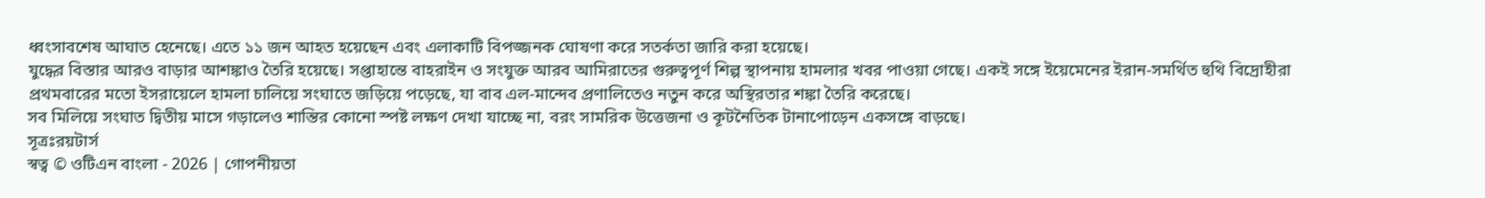ধ্বংসাবশেষ আঘাত হেনেছে। এতে ১১ জন আহত হয়েছেন এবং এলাকাটি বিপজ্জনক ঘোষণা করে সতর্কতা জারি করা হয়েছে।
যুদ্ধের বিস্তার আরও বাড়ার আশঙ্কাও তৈরি হয়েছে। সপ্তাহান্তে বাহরাইন ও সংযুক্ত আরব আমিরাতের গুরুত্বপূর্ণ শিল্প স্থাপনায় হামলার খবর পাওয়া গেছে। একই সঙ্গে ইয়েমেনের ইরান-সমর্থিত হুথি বিদ্রোহীরা প্রথমবারের মতো ইসরায়েলে হামলা চালিয়ে সংঘাতে জড়িয়ে পড়েছে, যা বাব এল-মান্দেব প্রণালিতেও নতুন করে অস্থিরতার শঙ্কা তৈরি করেছে।
সব মিলিয়ে সংঘাত দ্বিতীয় মাসে গড়ালেও শান্তির কোনো স্পষ্ট লক্ষণ দেখা যাচ্ছে না, বরং সামরিক উত্তেজনা ও কূটনৈতিক টানাপোড়েন একসঙ্গে বাড়ছে।
সূত্রঃরয়টার্স
স্বত্ব © ওটিএন বাংলা - 2026 | গোপনীয়তা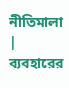নীতিমালা | ব্যবহারের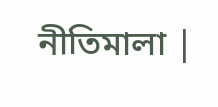নীতিমালা |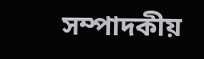সম্পাদকীয়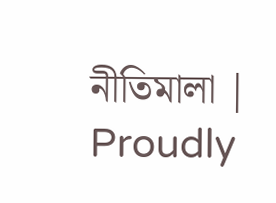নীতিমালা | Proudly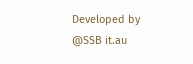Developed by @SSB it.au